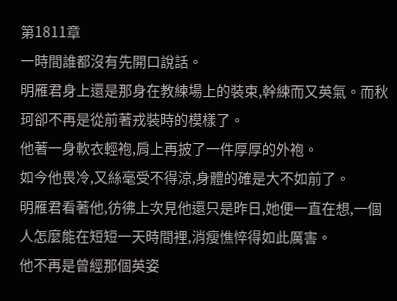第1811章
一時間誰都沒有先開口說話。
明雁君身上還是那身在教練場上的裝束,幹練而又英氣。而秋珂卻不再是從前著戎裝時的模樣了。
他著一身軟衣輕袍,肩上再披了一件厚厚的外袍。
如今他畏冷,又絲毫受不得涼,身體的確是大不如前了。
明雁君看著他,彷彿上次見他還只是昨日,她便一直在想,一個人怎麼能在短短一天時間裡,消瘦憔悴得如此厲害。
他不再是曾經那個英姿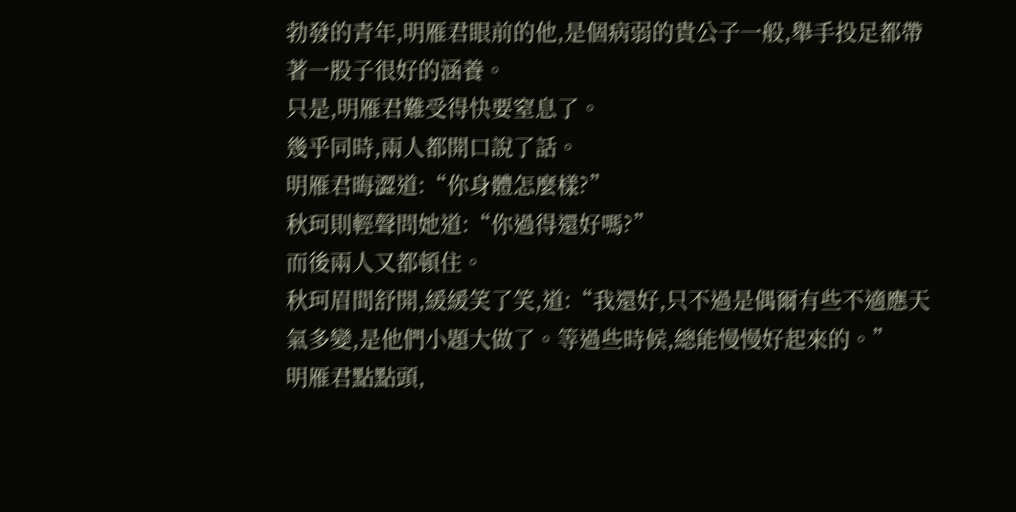勃發的青年,明雁君眼前的他,是個病弱的貴公子一般,舉手投足都帶著一股子很好的涵養。
只是,明雁君難受得快要窒息了。
幾乎同時,兩人都開口說了話。
明雁君晦澀道:“你身體怎麼樣?”
秋珂則輕聲問她道:“你過得還好嗎?”
而後兩人又都頓住。
秋珂眉間舒開,緩緩笑了笑,道:“我還好,只不過是偶爾有些不適應天氣多變,是他們小題大做了。等過些時候,總能慢慢好起來的。”
明雁君點點頭,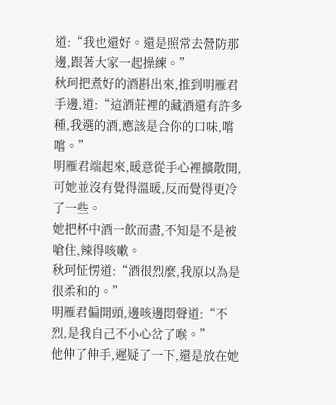道:“我也還好。還是照常去營防那邊,跟著大家一起操練。”
秋珂把煮好的酒斟出來,推到明雁君手邊,道:“這酒莊裡的藏酒還有許多種,我選的酒,應該是合你的口味,嚐嚐。”
明雁君端起來,暖意從手心裡擴散開,可她並沒有覺得溫暖,反而覺得更冷了一些。
她把杯中酒一飲而盡,不知是不是被嗆住,辣得咳嗽。
秋珂怔愣道:“酒很烈麼,我原以為是很柔和的。”
明雁君偏開頭,邊咳邊悶聲道:“不烈,是我自己不小心岔了喉。”
他伸了伸手,遲疑了一下,還是放在她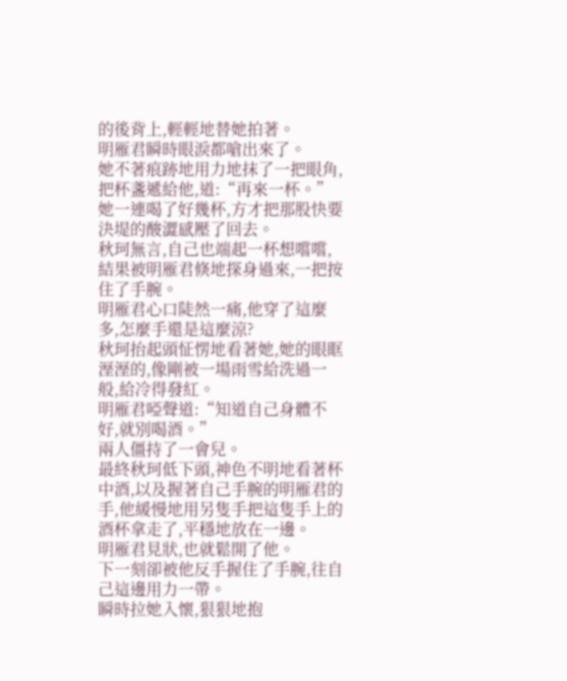的後背上,輕輕地替她拍著。
明雁君瞬時眼淚都嗆出來了。
她不著痕跡地用力地抹了一把眼角,把杯盞遞給他,道:“再來一杯。”
她一連喝了好幾杯,方才把那股快要決堤的酸澀感壓了回去。
秋珂無言,自己也端起一杯想嚐嚐,結果被明雁君倏地探身過來,一把按住了手腕。
明雁君心口陡然一痛,他穿了這麼多,怎麼手還是這麼涼?
秋珂抬起頭怔愣地看著她,她的眼眶溼溼的,像剛被一場雨雪給洗過一般,給冷得發紅。
明雁君啞聲道:“知道自己身體不好,就別喝酒。”
兩人僵持了一會兒。
最終秋珂低下頭,神色不明地看著杯中酒,以及握著自己手腕的明雁君的手,他緩慢地用另隻手把這隻手上的酒杯拿走了,平穩地放在一邊。
明雁君見狀,也就鬆開了他。
下一刻卻被他反手握住了手腕,往自己這邊用力一帶。
瞬時拉她入懷,狠狠地抱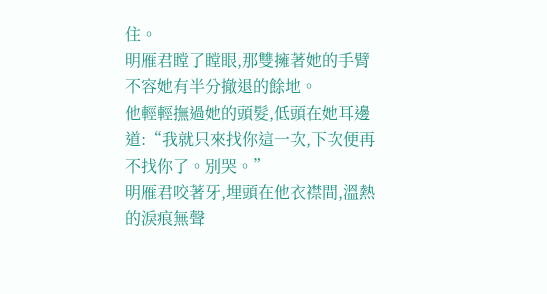住。
明雁君瞠了瞠眼,那雙擁著她的手臂不容她有半分撤退的餘地。
他輕輕撫過她的頭髮,低頭在她耳邊道:“我就只來找你這一次,下次便再不找你了。別哭。”
明雁君咬著牙,埋頭在他衣襟間,溫熱的淚痕無聲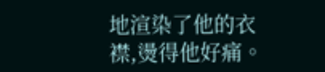地渲染了他的衣襟,燙得他好痛。